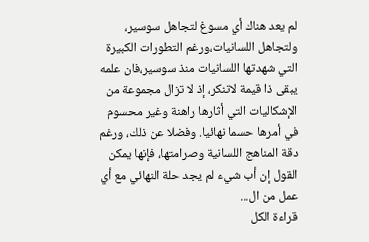لم يعد هناك أي مسوغ لتجاهل سوسير، ولتجاهل اللسانيات،ورغم التطورات الكبيرة التي شهدتها اللسانيات منذ سوسير،فان علمه يبقى ذا قيمة لاتنكر، إذ لا تزال مجموعة من الإشكاليات التي أثارها راهنة وغير محسوم في أمرها حسما نهائيا. وفضلا عن ذلك، ورغم دقة المناهج اللسانية وصرامتها، فإنها يمكن القول إن أب شيء لم يجد حلة النهائي مع أي عمل من ال...
قراءة الكل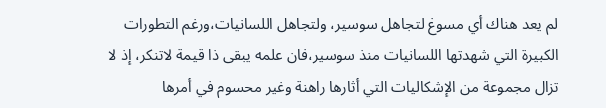لم يعد هناك أي مسوغ لتجاهل سوسير، ولتجاهل اللسانيات،ورغم التطورات الكبيرة التي شهدتها اللسانيات منذ سوسير،فان علمه يبقى ذا قيمة لاتنكر، إذ لا تزال مجموعة من الإشكاليات التي أثارها راهنة وغير محسوم في أمرها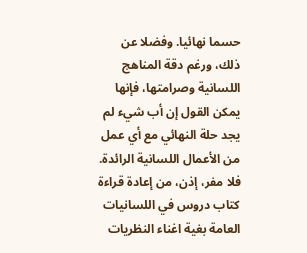حسما نهائيا. وفضلا عن ذلك، ورغم دقة المناهج اللسانية وصرامتها، فإنها يمكن القول إن أب شيء لم يجد حلة النهائي مع أي عمل من الأعمال اللسانية الرائدة. فلا مفر، إذن، من إعادة قراءة كتاب دروس في اللسانيات العامة بغية اغناء النظريات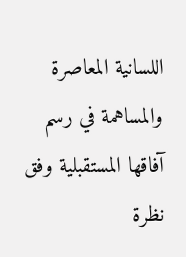اللسانية المعاصرة والمساهمة في رسم آفاقها المستقبلية وفق نظرة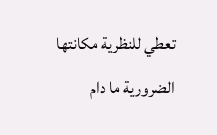تعطي للنظرية مكانتها الضرورية ما دام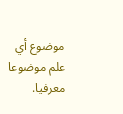موضوع أي علم موضوعا معرفيا.